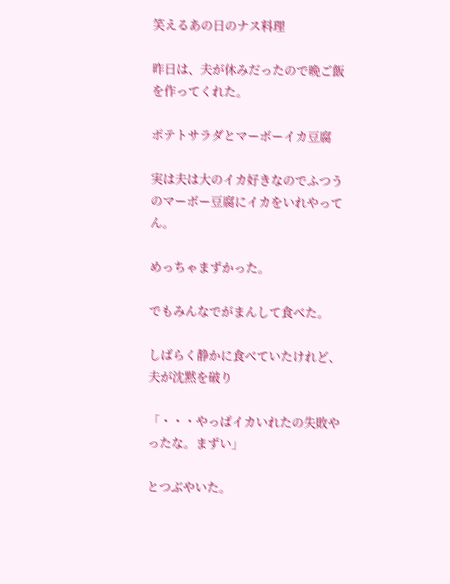笑えるあの日のナス料理

昨日は、夫が休みだったので晩ご飯を作ってくれた。

ポテトサラダとマーボーイカ豆腐

実は夫は大のイカ好きなのでふつうのマーボー豆腐にイカをいれやってん。

めっちゃまずかった。

でもみんなでがまんして食べた。

しばらく静かに食べていたけれど、夫が沈黙を破り

「・・・やっぱイカいれたの失敗やったな。まずい」

とつぶやいた。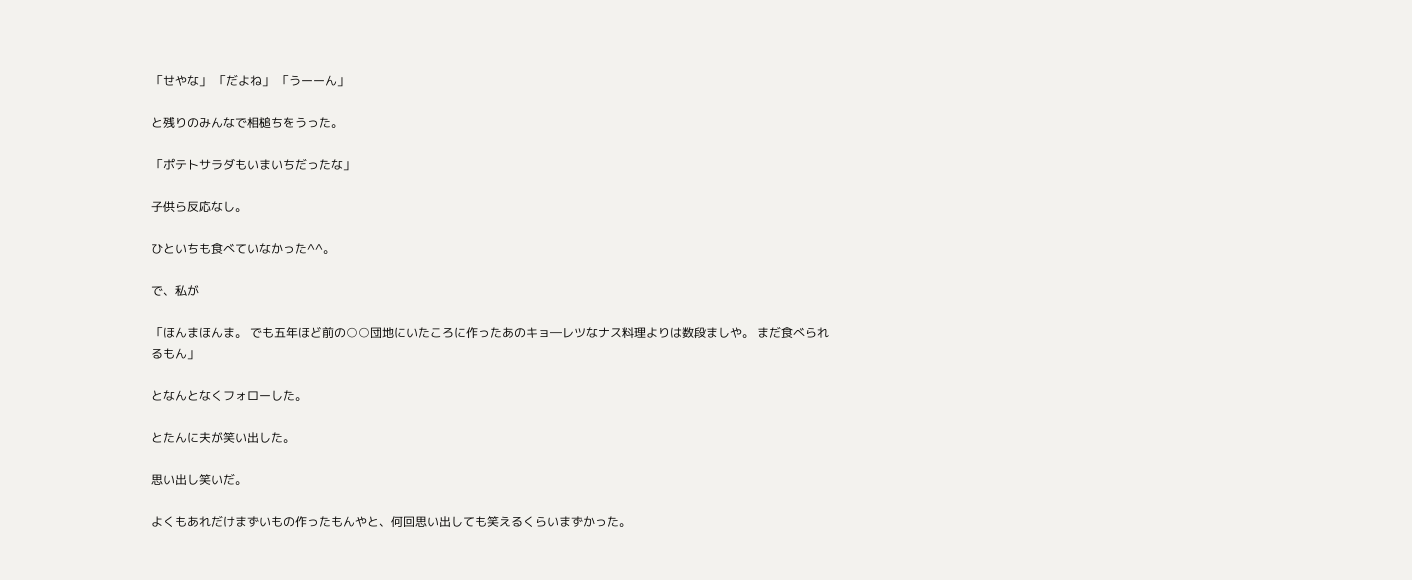「せやな」 「だよね」 「うーーん」

と残りのみんなで相槌ちをうった。

「ポテトサラダもいまいちだったな」

子供ら反応なし。

ひといちも食べていなかった^^。

で、私が

「ほんまほんま。 でも五年ほど前の○○団地にいたころに作ったあのキョ―レツなナス料理よりは数段ましや。 まだ食べられるもん」

となんとなくフォローした。

とたんに夫が笑い出した。

思い出し笑いだ。

よくもあれだけまずいもの作ったもんやと、何回思い出しても笑えるくらいまずかった。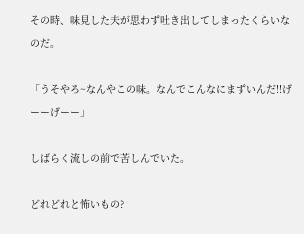その時、味見した夫が思わず吐き出してしまったくらいなのだ。

「うそやろ~なんやこの味。なんでこんなにまずいんだ!!げーーげーー」

しばらく流しの前で苦しんでいた。

どれどれと怖いもの?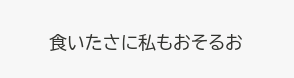食いたさに私もおそるお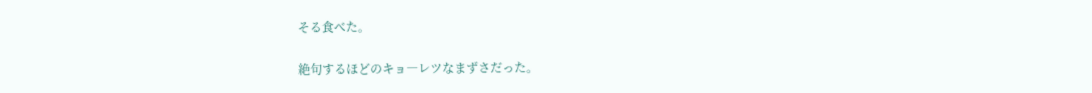そる食べた。

絶句するほどのキョ―レツなまずさだった。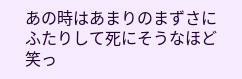あの時はあまりのまずさにふたりして死にそうなほど笑っ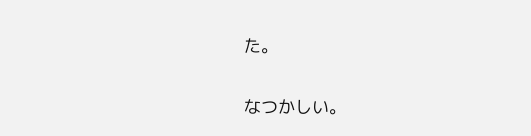た。

なつかしい。